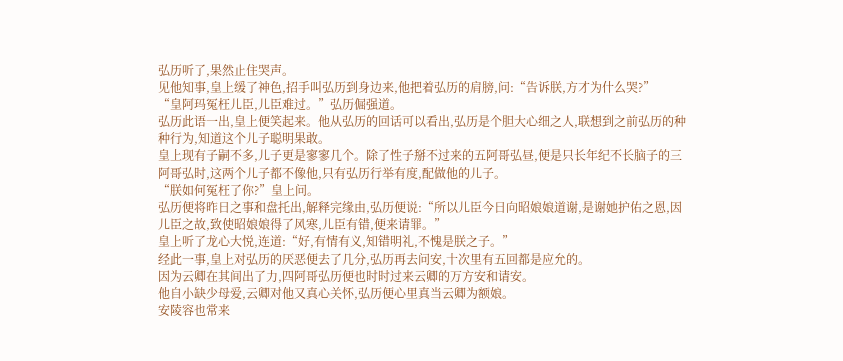弘历听了,果然止住哭声。
见他知事,皇上缓了神色,招手叫弘历到身边来,他把着弘历的肩膀,问:“告诉朕,方才为什么哭?”
“皇阿玛冤枉儿臣,儿臣难过。”弘历倔强道。
弘历此语一出,皇上便笑起来。他从弘历的回话可以看出,弘历是个胆大心细之人,联想到之前弘历的种种行为,知道这个儿子聪明果敢。
皇上现有子嗣不多,儿子更是寥寥几个。除了性子掰不过来的五阿哥弘昼,便是只长年纪不长脑子的三阿哥弘时,这两个儿子都不像他,只有弘历行举有度,配做他的儿子。
“朕如何冤枉了你?”皇上问。
弘历便将昨日之事和盘托出,解释完缘由,弘历便说:“所以儿臣今日向昭娘娘道谢,是谢她护佑之恩,因儿臣之故,致使昭娘娘得了风寒,儿臣有错,便来请罪。”
皇上听了龙心大悦,连道:“好,有情有义,知错明礼,不愧是朕之子。”
经此一事,皇上对弘历的厌恶便去了几分,弘历再去问安,十次里有五回都是应允的。
因为云卿在其间出了力,四阿哥弘历便也时时过来云卿的万方安和请安。
他自小缺少母爱,云卿对他又真心关怀,弘历便心里真当云卿为额娘。
安陵容也常来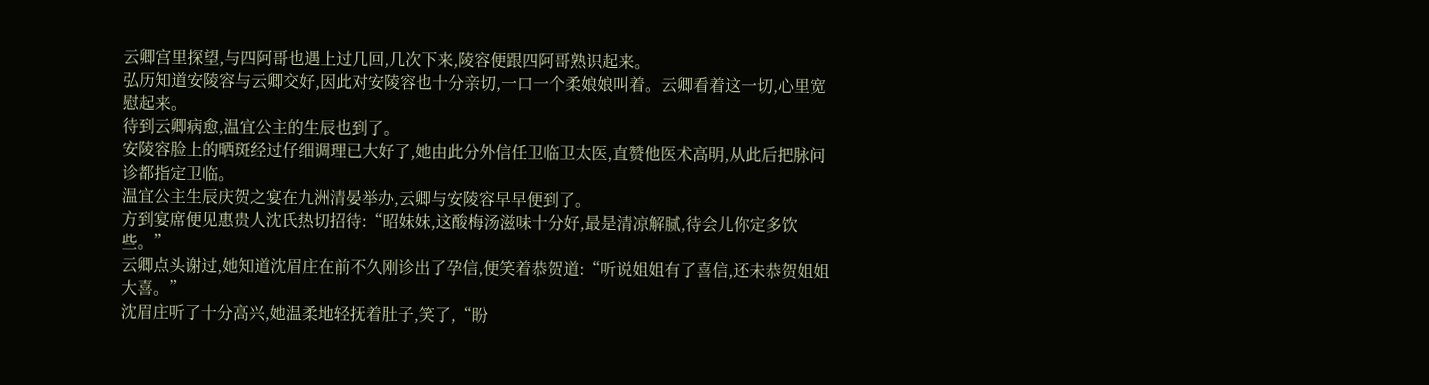云卿宫里探望,与四阿哥也遇上过几回,几次下来,陵容便跟四阿哥熟识起来。
弘历知道安陵容与云卿交好,因此对安陵容也十分亲切,一口一个柔娘娘叫着。云卿看着这一切,心里宽慰起来。
待到云卿病愈,温宜公主的生辰也到了。
安陵容脸上的晒斑经过仔细调理已大好了,她由此分外信任卫临卫太医,直赞他医术高明,从此后把脉问诊都指定卫临。
温宜公主生辰庆贺之宴在九洲清晏举办,云卿与安陵容早早便到了。
方到宴席便见惠贵人沈氏热切招待:“昭妹妹,这酸梅汤滋味十分好,最是清凉解腻,待会儿你定多饮些。”
云卿点头谢过,她知道沈眉庄在前不久刚诊出了孕信,便笑着恭贺道:“听说姐姐有了喜信,还未恭贺姐姐大喜。”
沈眉庄听了十分高兴,她温柔地轻抚着肚子,笑了,“盼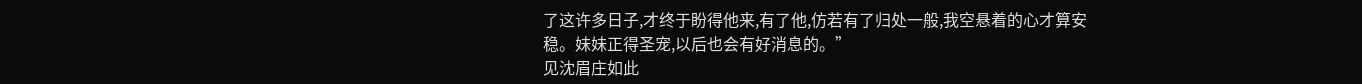了这许多日子,才终于盼得他来,有了他,仿若有了归处一般,我空悬着的心才算安稳。妹妹正得圣宠,以后也会有好消息的。”
见沈眉庄如此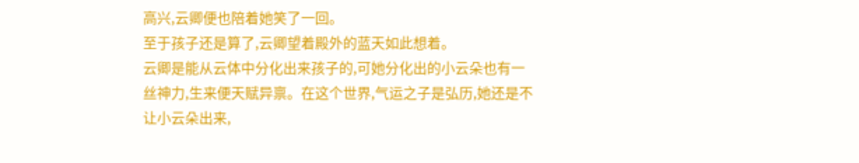高兴,云卿便也陪着她笑了一回。
至于孩子还是算了,云卿望着殿外的蓝天如此想着。
云卿是能从云体中分化出来孩子的,可她分化出的小云朵也有一丝神力,生来便天赋异禀。在这个世界,气运之子是弘历,她还是不让小云朵出来,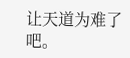让天道为难了吧。